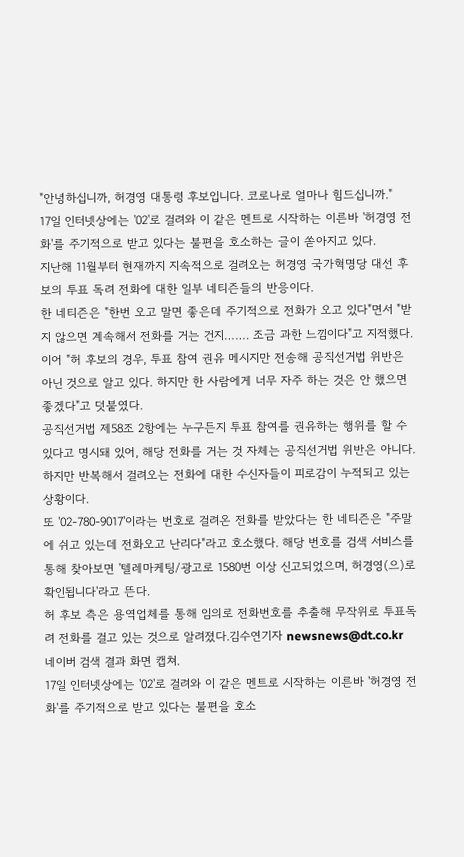"안녕하십니까, 허경영 대통령 후보입니다. 코로나로 얼마나 힘드십니까."
17일 인터넷상에는 '02'로 걸려와 이 같은 멘트로 시작하는 이른바 '허경영 전화'를 주기적으로 받고 있다는 불편을 호소하는 글이 쏟아지고 있다.
지난해 11월부터 현재까지 지속적으로 걸려오는 허경영 국가혁명당 대선 후보의 투표 독려 전화에 대한 일부 네티즌들의 반응이다.
한 네티즌은 "한번 오고 말면 좋은데 주기적으로 전화가 오고 있다"면서 "받지 않으면 계속해서 전화를 거는 건지……. 조금 과한 느낌이다"고 지적했다.
이어 "허 후보의 경우, 투표 참여 권유 메시지만 전송해 공직선거법 위반은 아닌 것으로 알고 있다. 하지만 한 사람에게 너무 자주 하는 것은 안 했으면 좋겠다"고 덧붙였다.
공직선거법 제58조 2항에는 누구든지 투표 참여를 권유하는 행위를 할 수 있다고 명시돼 있어, 해당 전화를 거는 것 자체는 공직선거법 위반은 아니다. 하지만 반복해서 걸려오는 전화에 대한 수신자들이 피로감이 누적되고 있는 상황이다.
또 '02-780-9017'이라는 번호로 걸려온 전화를 받았다는 한 네티즌은 "주말에 쉬고 있는데 전화오고 난리다"라고 호소했다. 해당 번호를 검색 서비스를 통해 찾아보면 '텔레마케팅/광고로 1580번 이상 신고되었으며, 허경영(으)로 확인됩니다'라고 뜬다.
허 후보 측은 용역업체를 통해 임의로 전화번호를 추출해 무작위로 투표독려 전화를 걸고 있는 것으로 알려졌다.김수연기자 newsnews@dt.co.kr
네이버 검색 결과 화면 캡쳐.
17일 인터넷상에는 '02'로 걸려와 이 같은 멘트로 시작하는 이른바 '허경영 전화'를 주기적으로 받고 있다는 불편을 호소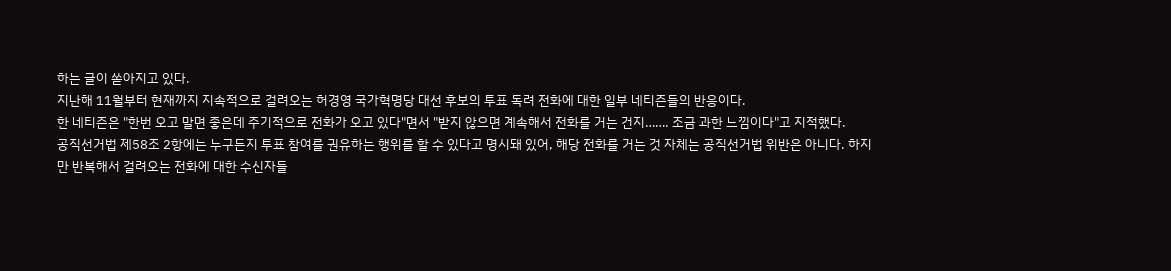하는 글이 쏟아지고 있다.
지난해 11월부터 현재까지 지속적으로 걸려오는 허경영 국가혁명당 대선 후보의 투표 독려 전화에 대한 일부 네티즌들의 반응이다.
한 네티즌은 "한번 오고 말면 좋은데 주기적으로 전화가 오고 있다"면서 "받지 않으면 계속해서 전화를 거는 건지……. 조금 과한 느낌이다"고 지적했다.
공직선거법 제58조 2항에는 누구든지 투표 참여를 권유하는 행위를 할 수 있다고 명시돼 있어, 해당 전화를 거는 것 자체는 공직선거법 위반은 아니다. 하지만 반복해서 걸려오는 전화에 대한 수신자들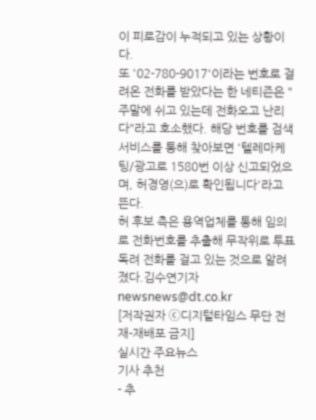이 피로감이 누적되고 있는 상황이다.
또 '02-780-9017'이라는 번호로 걸려온 전화를 받았다는 한 네티즌은 "주말에 쉬고 있는데 전화오고 난리다"라고 호소했다. 해당 번호를 검색 서비스를 통해 찾아보면 '텔레마케팅/광고로 1580번 이상 신고되었으며, 허경영(으)로 확인됩니다'라고 뜬다.
허 후보 측은 용역업체를 통해 임의로 전화번호를 추출해 무작위로 투표독려 전화를 걸고 있는 것으로 알려졌다.김수연기자 newsnews@dt.co.kr
[저작권자 ⓒ디지털타임스 무단 전재-재배포 금지]
실시간 주요뉴스
기사 추천
- 추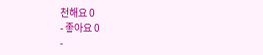천해요 0
- 좋아요 0
-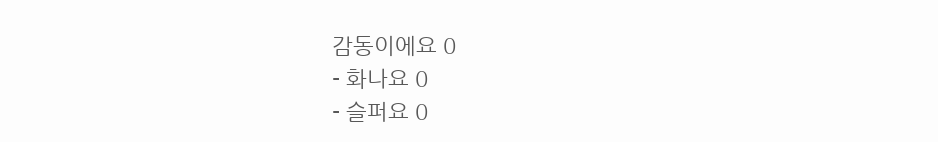감동이에요 0
- 화나요 0
- 슬퍼요 0